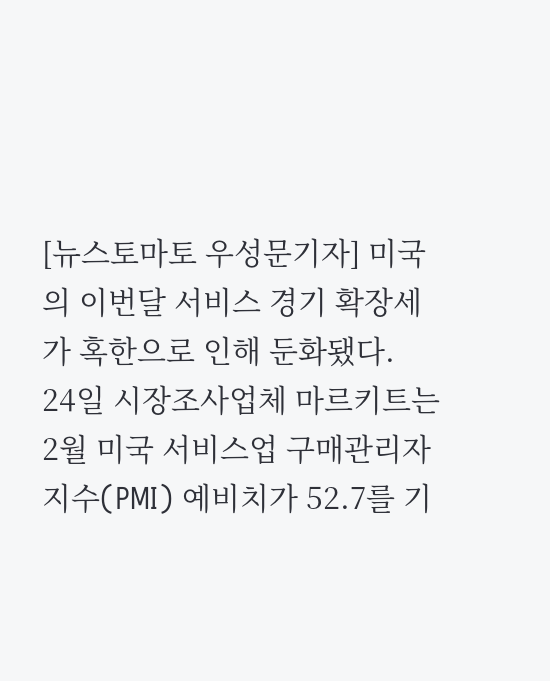[뉴스토마토 우성문기자] 미국의 이번달 서비스 경기 확장세가 혹한으로 인해 둔화됐다.
24일 시장조사업체 마르키트는 2월 미국 서비스업 구매관리자지수(PMI) 예비치가 52.7를 기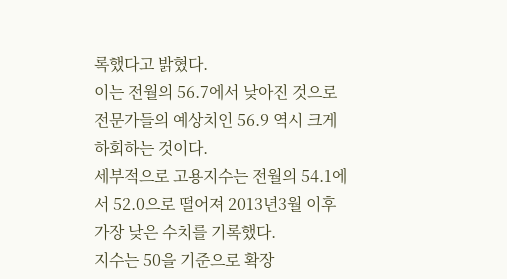록했다고 밝혔다.
이는 전월의 56.7에서 낮아진 것으로 전문가들의 예상치인 56.9 역시 크게 하회하는 것이다.
세부적으로 고용지수는 전월의 54.1에서 52.0으로 떨어져 2013년3월 이후 가장 낮은 수치를 기록했다.
지수는 50을 기준으로 확장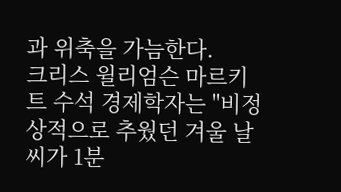과 위축을 가늠한다.
크리스 윌리엄슨 마르키트 수석 경제학자는 "비정상적으로 추웠던 겨울 날씨가 1분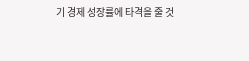기 경제 성장률에 타격을 줄 것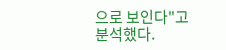으로 보인다"고 분석했다.